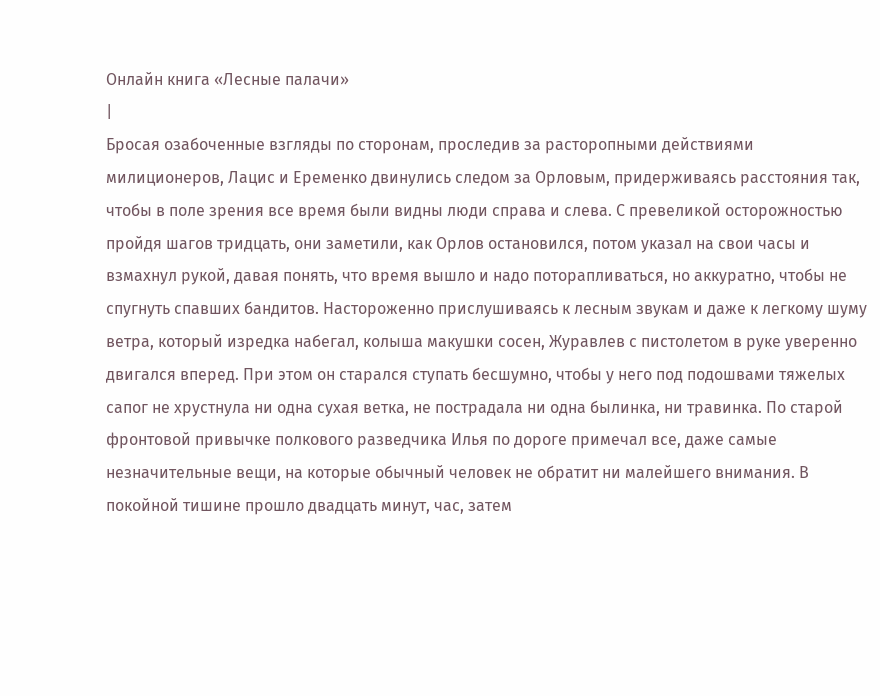Онлайн книга «Лесные палачи»
|
Бросая озабоченные взгляды по сторонам, проследив за расторопными действиями милиционеров, Лацис и Еременко двинулись следом за Орловым, придерживаясь расстояния так, чтобы в поле зрения все время были видны люди справа и слева. С превеликой осторожностью пройдя шагов тридцать, они заметили, как Орлов остановился, потом указал на свои часы и взмахнул рукой, давая понять, что время вышло и надо поторапливаться, но аккуратно, чтобы не спугнуть спавших бандитов. Настороженно прислушиваясь к лесным звукам и даже к легкому шуму ветра, который изредка набегал, колыша макушки сосен, Журавлев с пистолетом в руке уверенно двигался вперед. При этом он старался ступать бесшумно, чтобы у него под подошвами тяжелых сапог не хрустнула ни одна сухая ветка, не пострадала ни одна былинка, ни травинка. По старой фронтовой привычке полкового разведчика Илья по дороге примечал все, даже самые незначительные вещи, на которые обычный человек не обратит ни малейшего внимания. В покойной тишине прошло двадцать минут, час, затем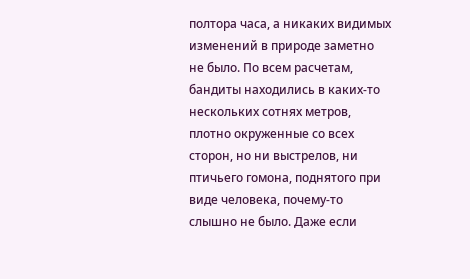полтора часа, а никаких видимых изменений в природе заметно не было. По всем расчетам, бандиты находились в каких-то нескольких сотнях метров, плотно окруженные со всех сторон, но ни выстрелов, ни птичьего гомона, поднятого при виде человека, почему-то слышно не было. Даже если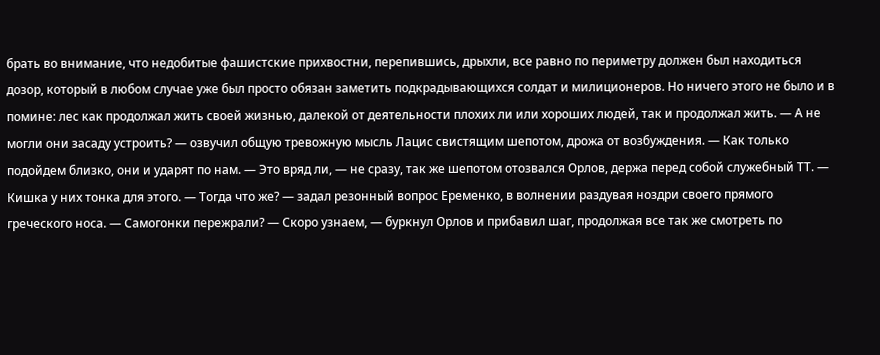брать во внимание, что недобитые фашистские прихвостни, перепившись, дрыхли, все равно по периметру должен был находиться дозор, который в любом случае уже был просто обязан заметить подкрадывающихся солдат и милиционеров. Но ничего этого не было и в помине: лес как продолжал жить своей жизнью, далекой от деятельности плохих ли или хороших людей, так и продолжал жить. — А не могли они засаду устроить? — озвучил общую тревожную мысль Лацис свистящим шепотом, дрожа от возбуждения. — Как только подойдем близко, они и ударят по нам. — Это вряд ли, — не сразу, так же шепотом отозвался Орлов, держа перед собой служебный ТТ. — Кишка у них тонка для этого. — Тогда что же? — задал резонный вопрос Еременко, в волнении раздувая ноздри своего прямого греческого носа. — Самогонки пережрали? — Скоро узнаем, — буркнул Орлов и прибавил шаг, продолжая все так же смотреть по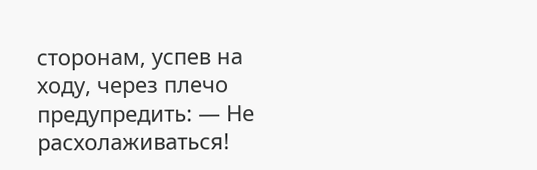сторонам, успев на ходу, через плечо предупредить: — Не расхолаживаться!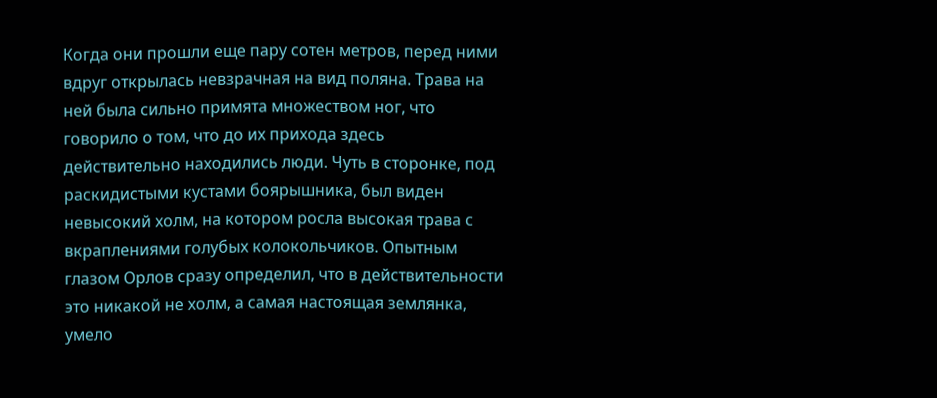Когда они прошли еще пару сотен метров, перед ними вдруг открылась невзрачная на вид поляна. Трава на ней была сильно примята множеством ног, что говорило о том, что до их прихода здесь действительно находились люди. Чуть в сторонке, под раскидистыми кустами боярышника, был виден невысокий холм, на котором росла высокая трава с вкраплениями голубых колокольчиков. Опытным глазом Орлов сразу определил, что в действительности это никакой не холм, а самая настоящая землянка, умело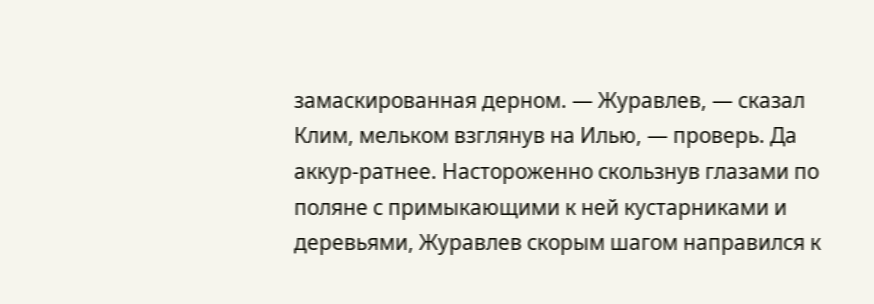замаскированная дерном. — Журавлев, — сказал Клим, мельком взглянув на Илью, — проверь. Да аккур-ратнее. Настороженно скользнув глазами по поляне с примыкающими к ней кустарниками и деревьями, Журавлев скорым шагом направился к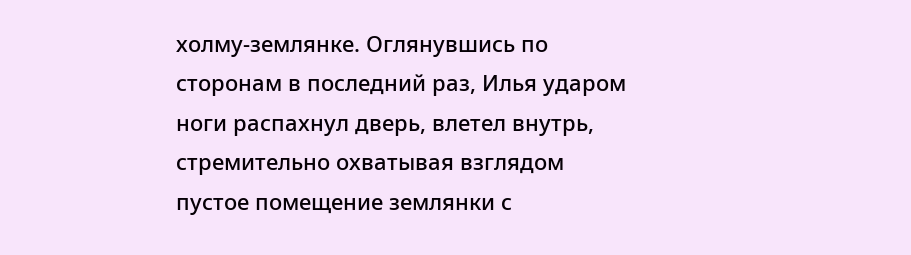холму-землянке. Оглянувшись по сторонам в последний раз, Илья ударом ноги распахнул дверь, влетел внутрь, стремительно охватывая взглядом пустое помещение землянки с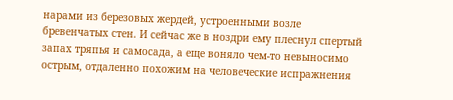нарами из березовых жердей, устроенными возле бревенчатых стен. И сейчас же в ноздри ему плеснул спертый запах тряпья и самосада, а еще воняло чем-то невыносимо острым, отдаленно похожим на человеческие испражнения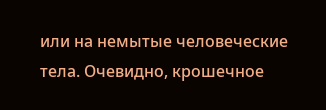или на немытые человеческие тела. Очевидно, крошечное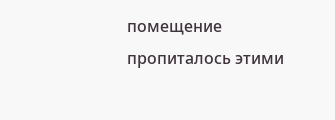помещение пропиталось этими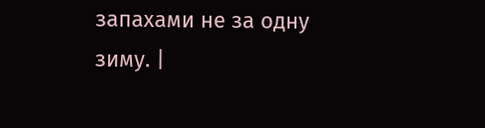запахами не за одну зиму. |